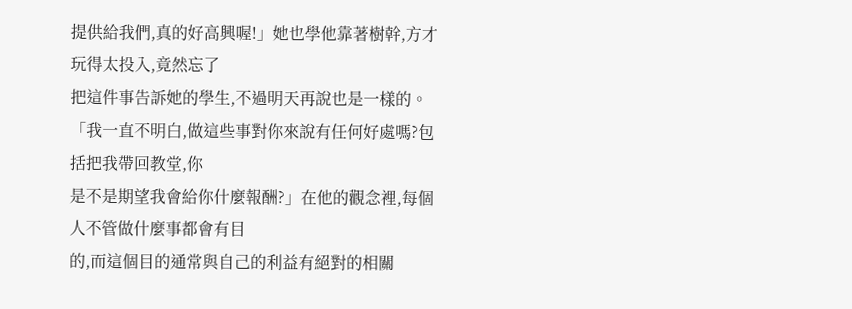提供給我們,真的好高興喔!」她也學他靠著樹幹,方才玩得太投入,竟然忘了
把這件事告訴她的學生,不過明天再說也是一樣的。
「我一直不明白,做這些事對你來說有任何好處嗎?包括把我帶回教堂,你
是不是期望我會給你什麼報酬?」在他的觀念裡,每個人不管做什麼事都會有目
的,而這個目的通常與自己的利益有絕對的相關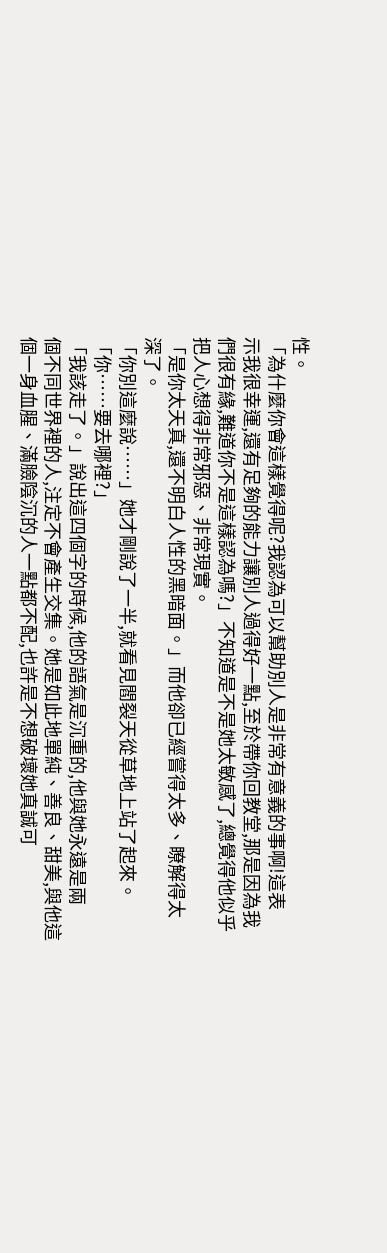性。
「為什麼你會這樣覺得呢?我認為可以幫助別人是非常有意義的事啊!這表
示我很幸運,還有足夠的能力讓別人過得好一點,至於帶你回教堂,那是因為我
們很有緣,難道你不是這樣認為嗎?」不知道是不是她太敏感了,總覺得他似乎
把人心想得非常邪惡、非常現實。
「是你太天真,還不明白人性的黑暗面。」而他卻已經嘗得太多、瞭解得太
深了。
「你別這麼說……」她才剛說了一半,就看見閻裂天從草地上站了起來。
「你……要去哪裡?」
「我該走了。」說出這四個字的時候,他的語氣是沉重的,他與她永遠是兩
個不同世界裡的人,注定不會產生交集。她是如此地單純、善良、甜美,與他這
個一身血腥、滿臉陰沉的人一點都不配,也許是不想破壞她真誠可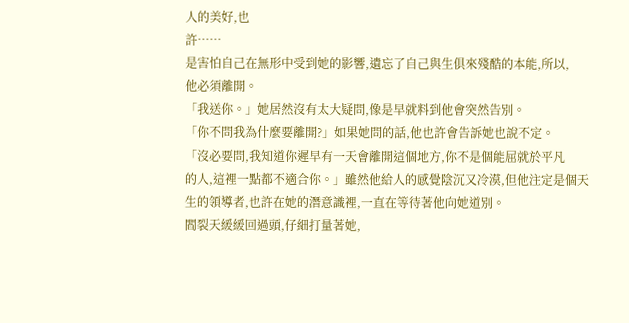人的美好,也
許……
是害怕自己在無形中受到她的影響,遺忘了自己與生俱來殘酷的本能,所以,
他必須離開。
「我送你。」她居然沒有太大疑問,像是早就料到他會突然告別。
「你不問我為什麼要離開?」如果她問的話,他也許會告訴她也說不定。
「沒必要問,我知道你遲早有一天會離開這個地方,你不是個能屈就於平凡
的人,這裡一點都不適合你。」雖然他給人的感覺陰沉又冷漠,但他注定是個天
生的領導者,也許在她的潛意識裡,一直在等待著他向她道別。
閻裂天緩緩回過頭,仔細打量著她,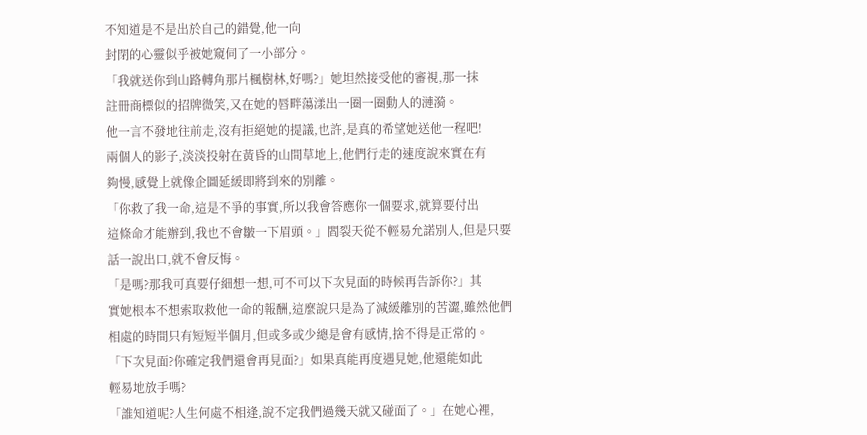不知道是不是出於自己的錯覺,他一向
封閉的心靈似乎被她窺伺了一小部分。
「我就送你到山路轉角那片楓樹林,好嗎?」她坦然接受他的審視,那一抹
註冊商標似的招牌微笑,又在她的唇畔蕩漾出一圈一圈動人的漣漪。
他一言不發地往前走,沒有拒絕她的提議,也許,是真的希望她送他一程吧!
兩個人的影子,淡淡投射在黃昏的山間草地上,他們行走的速度說來實在有
夠慢,感覺上就像企圖延緩即將到來的別離。
「你救了我一命,這是不爭的事實,所以我會答應你一個要求,就算要付出
這條命才能辦到,我也不會皺一下眉頭。」閻裂天從不輕易允諾別人,但是只要
話一說出口,就不會反悔。
「是嗎?那我可真要仔細想一想,可不可以下次見面的時候再告訴你?」其
實她根本不想索取救他一命的報酬,這麼說只是為了減緩離別的苦澀,雖然他們
相處的時間只有短短半個月,但或多或少總是會有感情,捨不得是正常的。
「下次見面?你確定我們還會再見面?」如果真能再度遇見她,他還能如此
輕易地放手嗎?
「誰知道呢?人生何處不相逢,說不定我們過幾天就又碰面了。」在她心裡,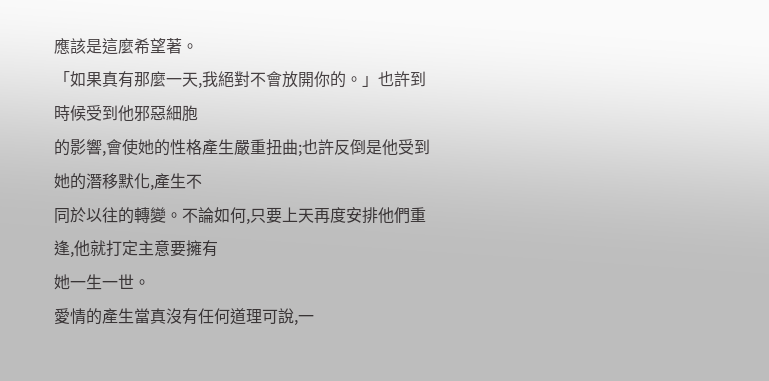應該是這麼希望著。
「如果真有那麼一天,我絕對不會放開你的。」也許到時候受到他邪惡細胞
的影響,會使她的性格產生嚴重扭曲;也許反倒是他受到她的潛移默化,產生不
同於以往的轉變。不論如何,只要上天再度安排他們重逢,他就打定主意要擁有
她一生一世。
愛情的產生當真沒有任何道理可說,一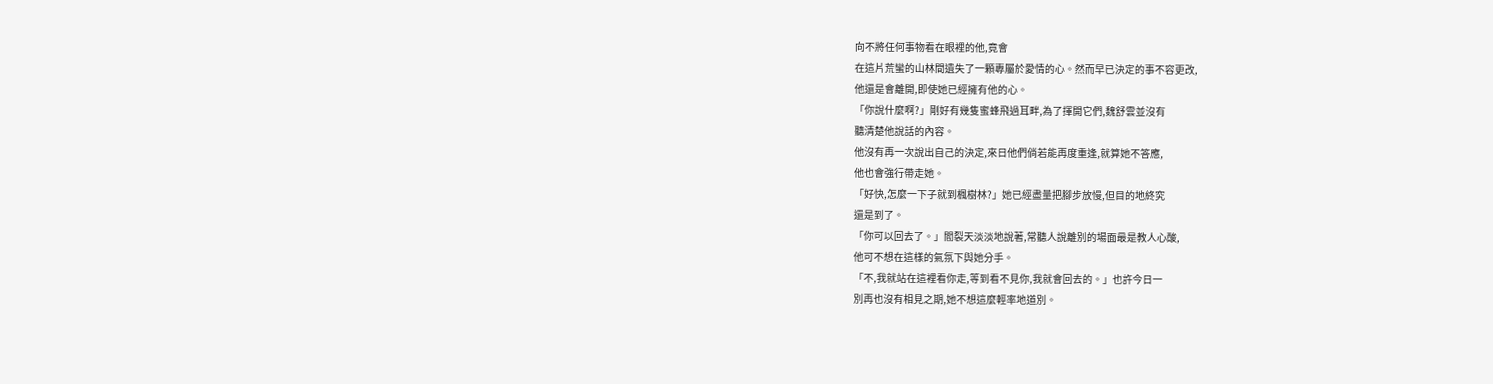向不將任何事物看在眼裡的他,竟會
在這片荒蠻的山林間遺失了一顆專屬於愛情的心。然而早已決定的事不容更改,
他還是會離開,即使她已經擁有他的心。
「你說什麼啊?」剛好有幾隻蜜蜂飛過耳畔,為了揮開它們,魏舒雲並沒有
聽清楚他說話的內容。
他沒有再一次說出自己的決定,來日他們倘若能再度重逢,就算她不答應,
他也會強行帶走她。
「好快,怎麼一下子就到楓樹林?」她已經盡量把腳步放慢,但目的地終究
還是到了。
「你可以回去了。」閻裂天淡淡地說著,常聽人說離別的場面最是教人心酸,
他可不想在這樣的氣氛下與她分手。
「不,我就站在這裡看你走,等到看不見你,我就會回去的。」也許今日一
別再也沒有相見之期,她不想這麼輕率地道別。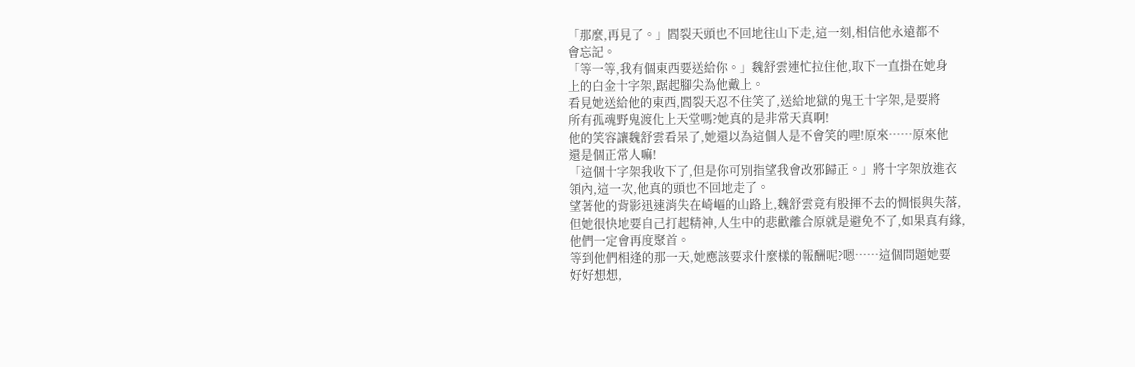「那麼,再見了。」閻裂天頭也不回地往山下走,這一刻,相信他永遠都不
會忘記。
「等一等,我有個東西要送給你。」魏舒雲連忙拉住他,取下一直掛在她身
上的白金十字架,踞起腳尖為他戴上。
看見她送給他的東西,閻裂天忍不住笑了,送給地獄的鬼王十字架,是要將
所有孤魂野鬼渡化上天堂嗎?她真的是非常天真啊!
他的笑容讓魏舒雲看呆了,她還以為這個人是不會笑的哩!原來……原來他
還是個正常人嘛!
「這個十字架我收下了,但是你可別指望我會改邪歸正。」將十字架放進衣
領內,這一次,他真的頭也不回地走了。
望著他的背影迅速消失在崎嶇的山路上,魏舒雲竟有股揮不去的惆悵與失落,
但她很快地要自己打起精神,人生中的悲歡離合原就是避免不了,如果真有緣,
他們一定會再度聚首。
等到他們相逢的那一天,她應該要求什麼樣的報酬呢?嗯……這個問題她要
好好想想,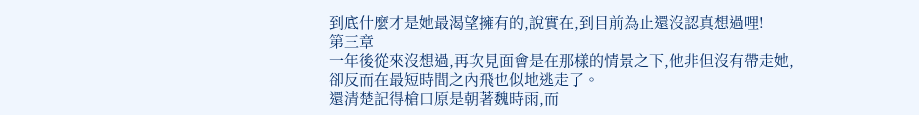到底什麼才是她最渴望擁有的,說實在,到目前為止還沒認真想過哩!
第三章
一年後從來沒想過,再次見面會是在那樣的情景之下,他非但沒有帶走她,
卻反而在最短時間之內飛也似地逃走了。
還清楚記得槍口原是朝著魏時雨,而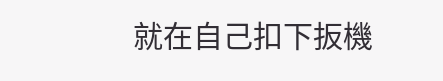就在自己扣下扳機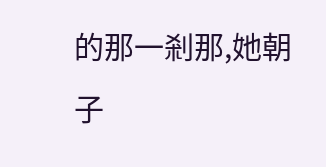的那一剎那,她朝子